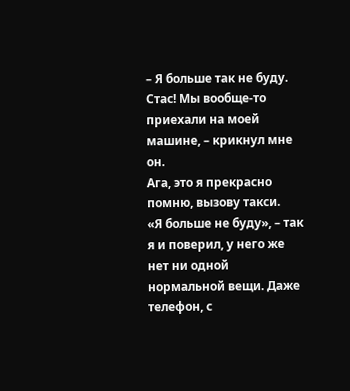– Я больше так не буду. Стас! Мы вообще-то приехали на моей машине, – крикнул мне он.
Ага, это я прекрасно помню, вызову такси.
«Я больше не буду», – так я и поверил, у него же нет ни одной нормальной вещи. Даже телефон, с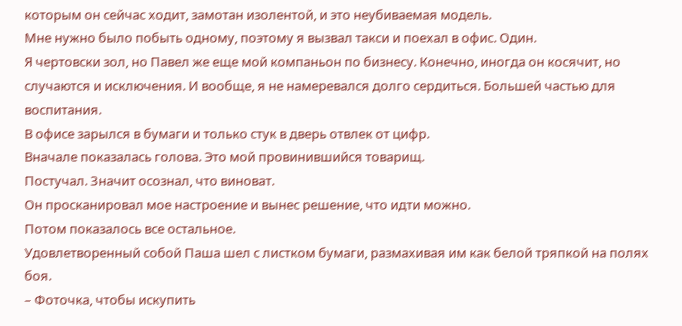которым он сейчас ходит, замотан изолентой, и это неубиваемая модель.
Мне нужно было побыть одному, поэтому я вызвал такси и поехал в офис. Один.
Я чертовски зол, но Павел же еще мой компаньон по бизнесу. Конечно, иногда он косячит, но случаются и исключения. И вообще, я не намеревался долго сердиться. Большей частью для воспитания.
В офисе зарылся в бумаги и только стук в дверь отвлек от цифр.
Вначале показалась голова. Это мой провинившийся товарищ.
Постучал. Значит осознал, что виноват.
Он просканировал мое настроение и вынес решение, что идти можно.
Потом показалось все остальное.
Удовлетворенный собой Паша шел с листком бумаги, размахивая им как белой тряпкой на полях боя.
– Фоточка, чтобы искупить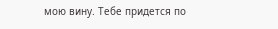мою вину. Тебе придется по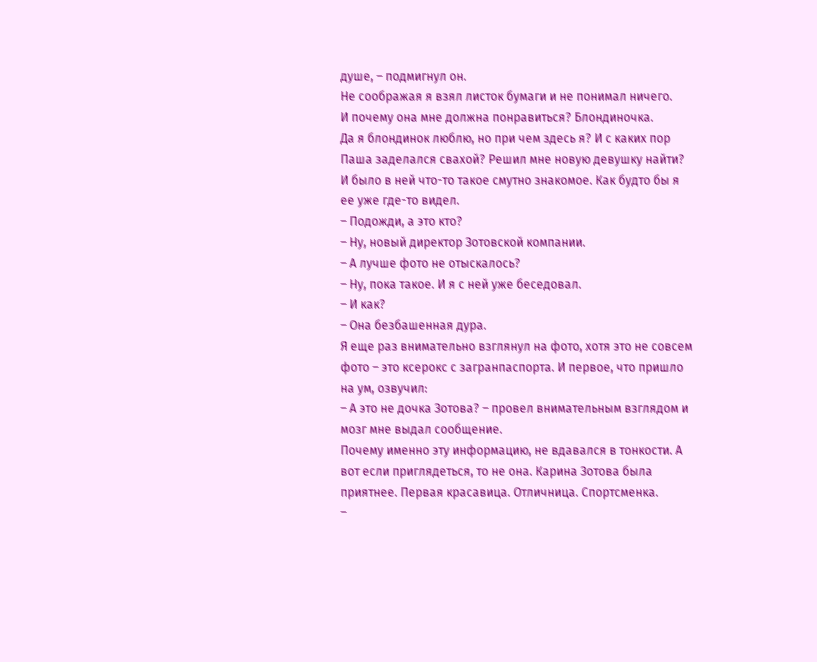душе, – подмигнул он.
Не соображая я взял листок бумаги и не понимал ничего.
И почему она мне должна понравиться? Блондиночка.
Да я блондинок люблю, но при чем здесь я? И с каких пор Паша заделался свахой? Решил мне новую девушку найти?
И было в ней что-то такое смутно знакомое. Как будто бы я ее уже где-то видел.
– Подожди, а это кто?
– Ну, новый директор Зотовской компании.
– А лучше фото не отыскалось?
– Ну, пока такое. И я с ней уже беседовал.
– И как?
– Она безбашенная дура.
Я еще раз внимательно взглянул на фото, хотя это не совсем фото – это ксерокс с загранпаспорта. И первое, что пришло на ум, озвучил:
– А это не дочка Зотова? – провел внимательным взглядом и мозг мне выдал сообщение.
Почему именно эту информацию, не вдавался в тонкости. А вот если приглядеться, то не она. Карина Зотова была приятнее. Первая красавица. Отличница. Спортсменка.
–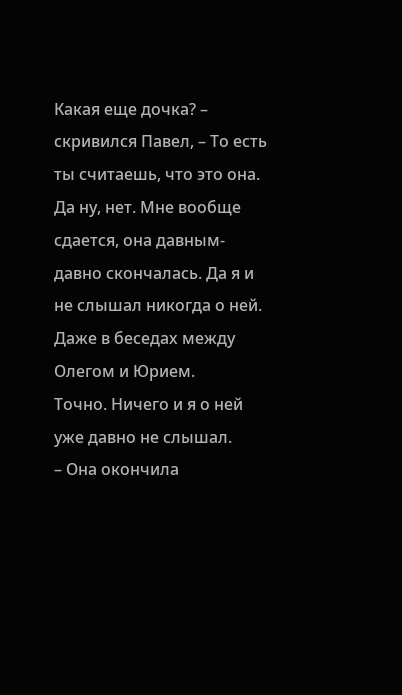Какая еще дочка? – скривился Павел, – То есть ты считаешь, что это она. Да ну, нет. Мне вообще сдается, она давным-давно скончалась. Да я и не слышал никогда о ней. Даже в беседах между Олегом и Юрием.
Точно. Ничего и я о ней уже давно не слышал.
– Она окончила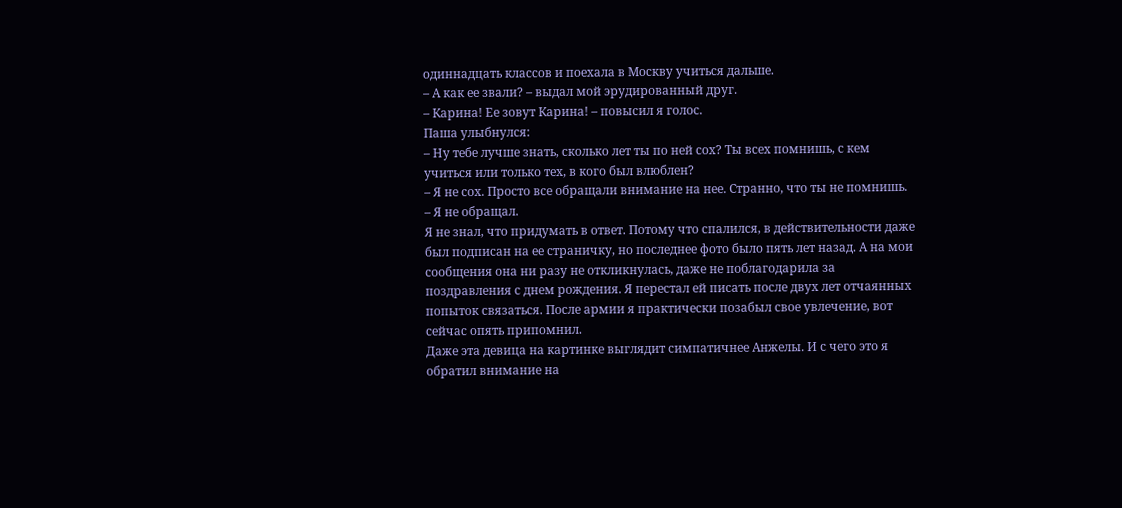одиннадцать классов и поехала в Москву учиться дальше.
– А как ее звали? – выдал мой эрудированный друг.
– Карина! Ее зовут Карина! – повысил я голос.
Паша улыбнулся:
– Ну тебе лучше знать, сколько лет ты по ней сох? Ты всех помнишь, с кем учиться или только тех, в кого был влюблен?
– Я не сох. Просто все обращали внимание на нее. Странно, что ты не помнишь.
– Я не обращал.
Я не знал, что придумать в ответ. Потому что спалился, в действительности даже был подписан на ее страничку, но последнее фото было пять лет назад. А на мои сообщения она ни разу не откликнулась, даже не поблагодарила за поздравления с днем рождения. Я перестал ей писать после двух лет отчаянных попыток связаться. После армии я практически позабыл свое увлечение, вот сейчас опять припомнил.
Даже эта девица на картинке выглядит симпатичнее Анжелы. И с чего это я обратил внимание на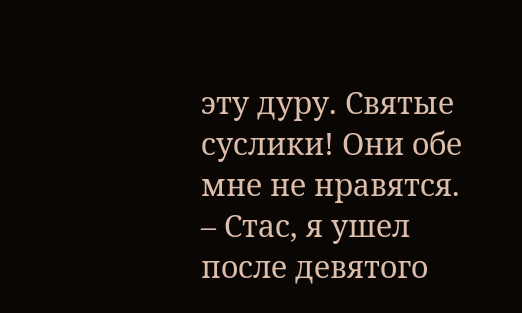эту дуру. Святые суслики! Они обе мне не нравятся.
– Стас, я ушел после девятого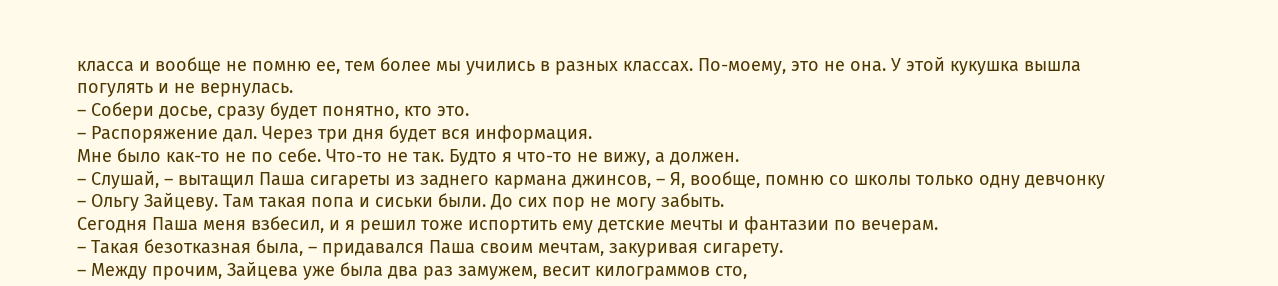класса и вообще не помню ее, тем более мы учились в разных классах. По-моему, это не она. У этой кукушка вышла погулять и не вернулась.
– Собери досье, сразу будет понятно, кто это.
– Распоряжение дал. Через три дня будет вся информация.
Мне было как-то не по себе. Что-то не так. Будто я что-то не вижу, а должен.
– Слушай, – вытащил Паша сигареты из заднего кармана джинсов, – Я, вообще, помню со школы только одну девчонку – Ольгу Зайцеву. Там такая попа и сиськи были. До сих пор не могу забыть.
Сегодня Паша меня взбесил, и я решил тоже испортить ему детские мечты и фантазии по вечерам.
– Такая безотказная была, – придавался Паша своим мечтам, закуривая сигарету.
– Между прочим, Зайцева уже была два раз замужем, весит килограммов сто,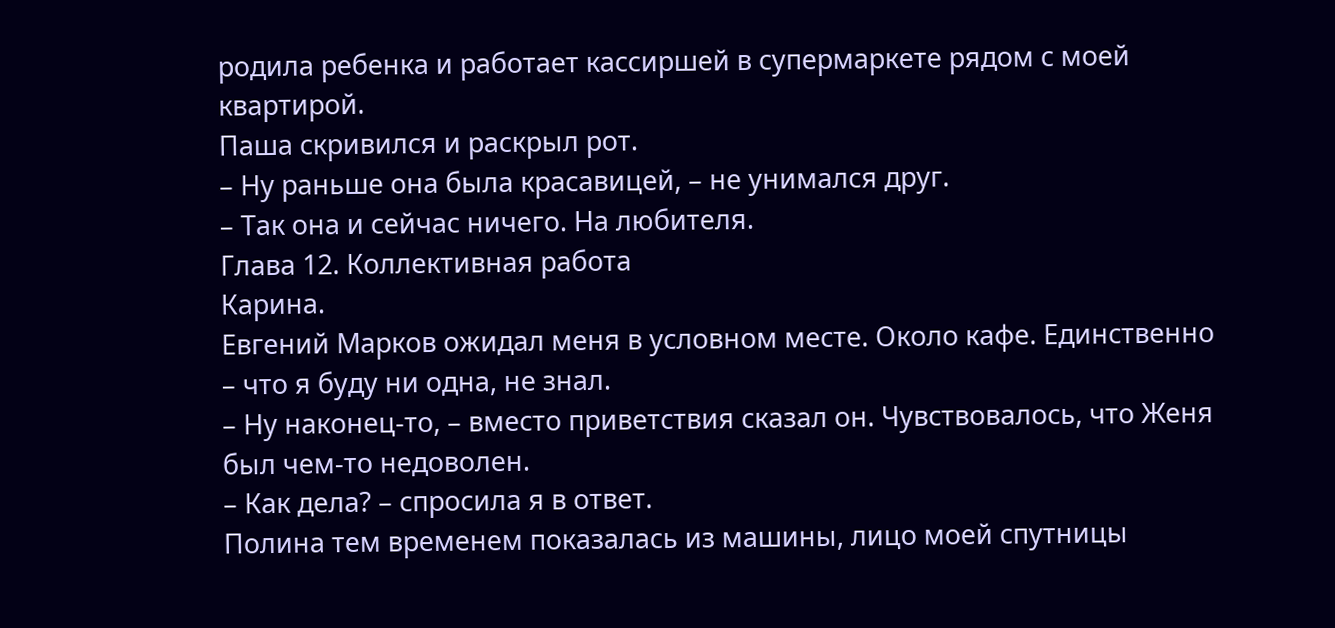родила ребенка и работает кассиршей в супермаркете рядом с моей квартирой.
Паша скривился и раскрыл рот.
– Ну раньше она была красавицей, – не унимался друг.
– Так она и сейчас ничего. На любителя.
Глава 12. Коллективная работа
Карина.
Евгений Марков ожидал меня в условном месте. Около кафе. Единственно – что я буду ни одна, не знал.
– Ну наконец-то, – вместо приветствия сказал он. Чувствовалось, что Женя был чем-то недоволен.
– Как дела? – спросила я в ответ.
Полина тем временем показалась из машины, лицо моей спутницы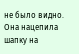не было видно. Она нацепила шапку на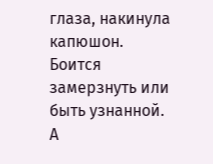глаза, накинула капюшон. Боится замерзнуть или быть узнанной. А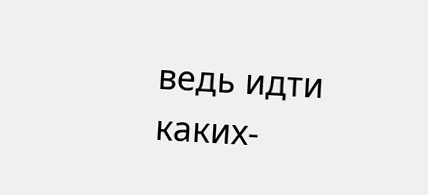ведь идти каких-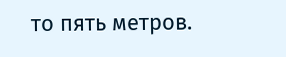то пять метров.